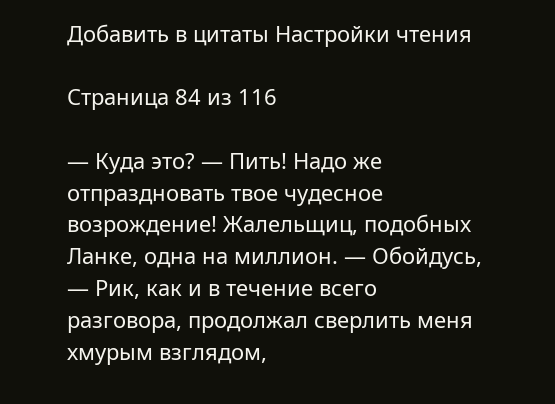Добавить в цитаты Настройки чтения

Страница 84 из 116

— Куда это? — Пить! Надо же отпраздновать твое чудесное возрождение! Жалельщиц, подобных Ланке, одна на миллион. — Обойдусь, — Рик, как и в течение всего разговора, продолжал сверлить меня хмурым взглядом,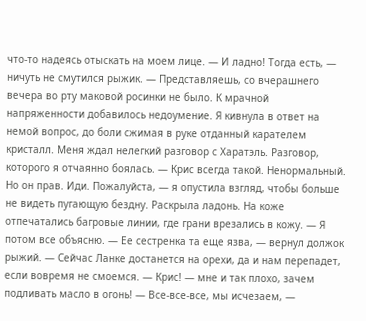что-то надеясь отыскать на моем лице. — И ладно! Тогда есть, — ничуть не смутился рыжик. — Представляешь, со вчерашнего вечера во рту маковой росинки не было. К мрачной напряженности добавилось недоумение. Я кивнула в ответ на немой вопрос, до боли сжимая в руке отданный карателем кристалл. Меня ждал нелегкий разговор с Харатэль. Разговор, которого я отчаянно боялась. — Крис всегда такой. Ненормальный. Но он прав. Иди. Пожалуйста, — я опустила взгляд, чтобы больше не видеть пугающую бездну. Раскрыла ладонь. На коже отпечатались багровые линии, где грани врезались в кожу. — Я потом все объясню. — Ее сестренка та еще язва, — вернул должок рыжий. — Сейчас Ланке достанется на орехи, да и нам перепадет, если вовремя не смоемся. — Крис! — мне и так плохо, зачем подливать масло в огонь! — Все-все-все, мы исчезаем, —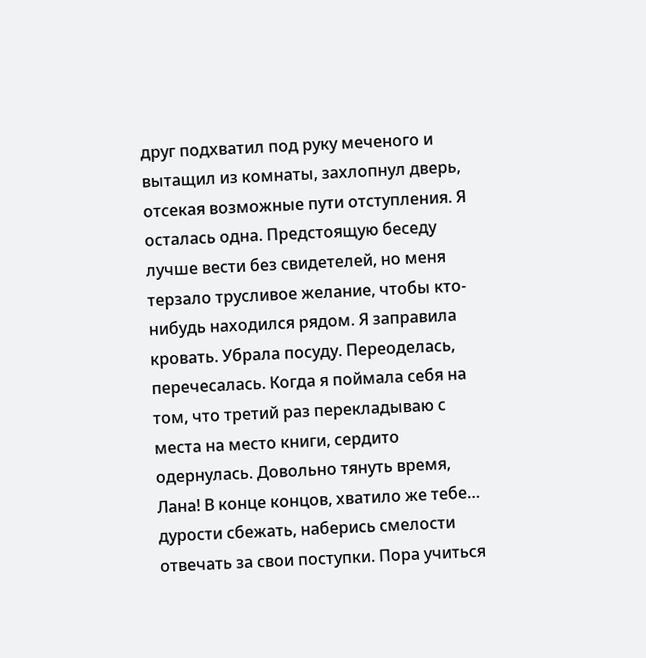друг подхватил под руку меченого и вытащил из комнаты, захлопнул дверь, отсекая возможные пути отступления. Я осталась одна. Предстоящую беседу лучше вести без свидетелей, но меня терзало трусливое желание, чтобы кто-нибудь находился рядом. Я заправила кровать. Убрала посуду. Переоделась, перечесалась. Когда я поймала себя на том, что третий раз перекладываю с места на место книги, сердито одернулась. Довольно тянуть время, Лана! В конце концов, хватило же тебе… дурости сбежать, наберись смелости отвечать за свои поступки. Пора учиться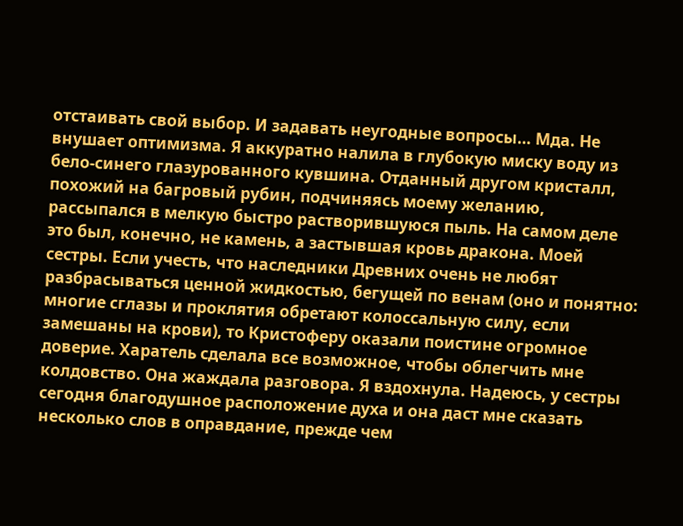отстаивать свой выбор. И задавать неугодные вопросы… Мда. Не внушает оптимизма. Я аккуратно налила в глубокую миску воду из бело-синего глазурованного кувшина. Отданный другом кристалл, похожий на багровый рубин, подчиняясь моему желанию, рассыпался в мелкую быстро растворившуюся пыль. На самом деле это был, конечно, не камень, а застывшая кровь дракона. Моей сестры. Если учесть, что наследники Древних очень не любят разбрасываться ценной жидкостью, бегущей по венам (оно и понятно: многие сглазы и проклятия обретают колоссальную силу, если замешаны на крови), то Кристоферу оказали поистине огромное доверие. Харатель сделала все возможное, чтобы облегчить мне колдовство. Она жаждала разговора. Я вздохнула. Надеюсь, у сестры сегодня благодушное расположение духа и она даст мне сказать несколько слов в оправдание, прежде чем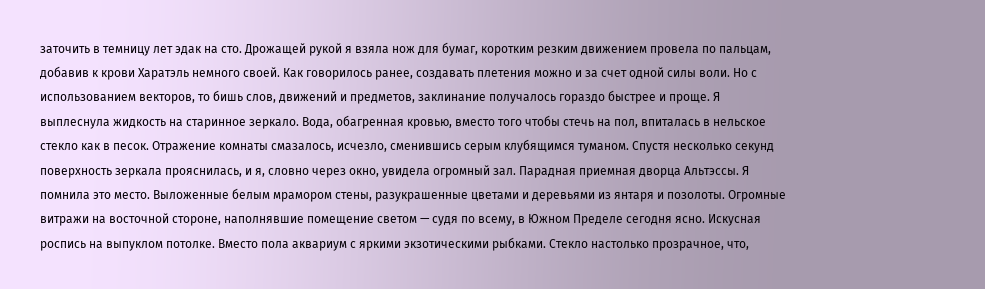заточить в темницу лет эдак на сто. Дрожащей рукой я взяла нож для бумаг, коротким резким движением провела по пальцам, добавив к крови Харатэль немного своей. Как говорилось ранее, создавать плетения можно и за счет одной силы воли. Но с использованием векторов, то бишь слов, движений и предметов, заклинание получалось гораздо быстрее и проще. Я выплеснула жидкость на старинное зеркало. Вода, обагренная кровью, вместо того чтобы стечь на пол, впиталась в нельское стекло как в песок. Отражение комнаты смазалось, исчезло, сменившись серым клубящимся туманом. Спустя несколько секунд поверхность зеркала прояснилась, и я, словно через окно, увидела огромный зал. Парадная приемная дворца Альтэссы. Я помнила это место. Выложенные белым мрамором стены, разукрашенные цветами и деревьями из янтаря и позолоты. Огромные витражи на восточной стороне, наполнявшие помещение светом — судя по всему, в Южном Пределе сегодня ясно. Искусная роспись на выпуклом потолке. Вместо пола аквариум с яркими экзотическими рыбками. Стекло настолько прозрачное, что,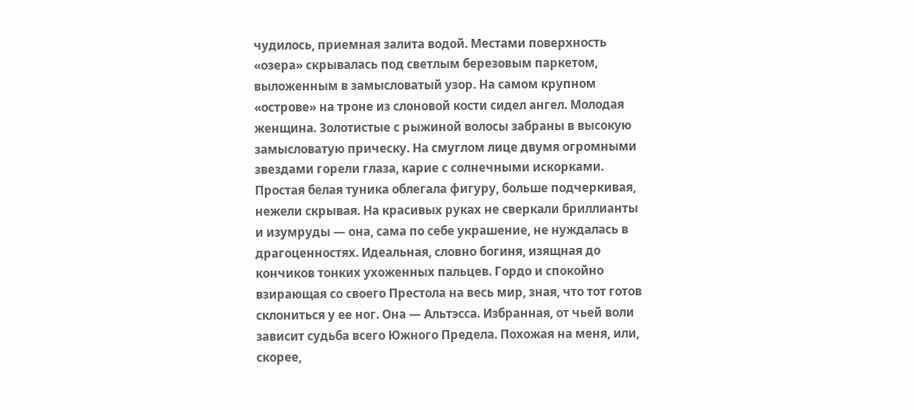чудилось, приемная залита водой. Местами поверхность «озера» скрывалась под светлым березовым паркетом, выложенным в замысловатый узор. На самом крупном «острове» на троне из слоновой кости сидел ангел. Молодая женщина. Золотистые с рыжиной волосы забраны в высокую замысловатую прическу. На смуглом лице двумя огромными звездами горели глаза, карие с солнечными искорками. Простая белая туника облегала фигуру, больше подчеркивая, нежели скрывая. На красивых руках не сверкали бриллианты и изумруды — она, сама по себе украшение, не нуждалась в драгоценностях. Идеальная, словно богиня, изящная до кончиков тонких ухоженных пальцев. Гордо и спокойно взирающая со своего Престола на весь мир, зная, что тот готов склониться у ее ног. Она — Альтэсса. Избранная, от чьей воли зависит судьба всего Южного Предела. Похожая на меня, или, скорее,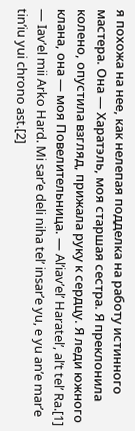я похожа на нее, как нелепая подделка на работу истинного мастера. Она — Харатэль, моя старшая сестра. Я преклонила колено, опустила взгляд, прижала руку к сердцу. Я леди южного клана, она — моя Повелительница. — Al’iav’el’ Haratel’, al’t tel’ Ra.[1] — Iav’el mii Arko Hard. Mi sar’e deli niha tel’ insar’e yu, e yu an’e mar’e tin’iu yui chrono ast.[2]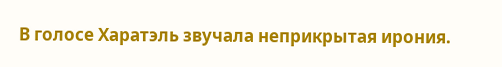В голосе Харатэль звучала неприкрытая ирония.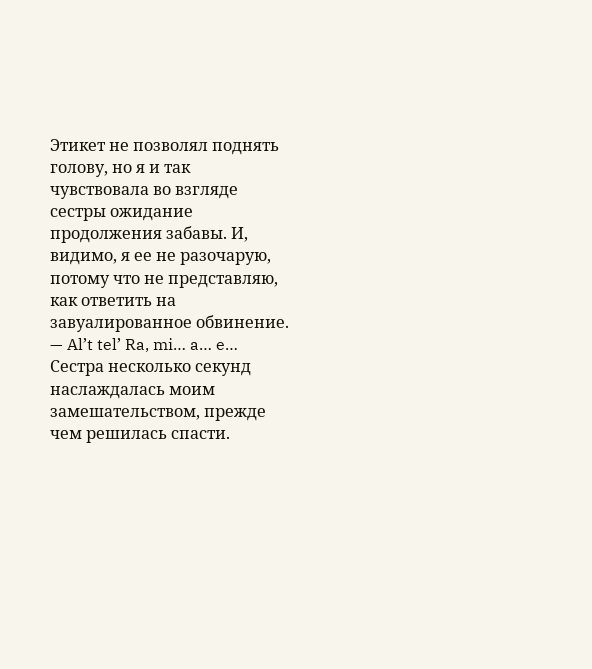Этикет не позволял поднять голову, но я и так чувствовала во взгляде сестры ожидание продолжения забавы. И, видимо, я ее не разочарую, потому что не представляю, как ответить на завуалированное обвинение. — Al’t tel’ Ra, mi… a… e… Сестра несколько секунд наслаждалась моим замешательством, прежде чем решилась спасти.